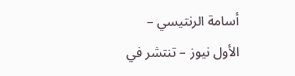أسامة الرنتيسي –
الأول نيوز – تنتشر في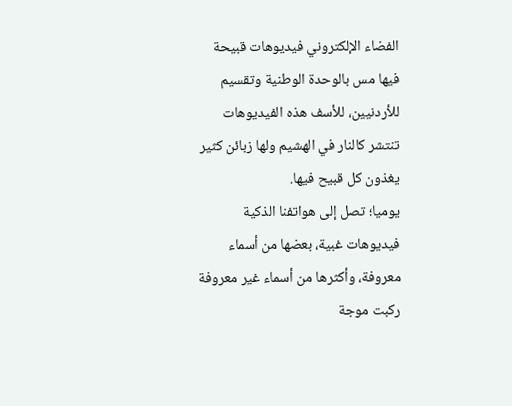الفضاء الإلكتروني فيديوهات قبيحة فيها مس بالوحدة الوطنية وتقسيم للأردنيين، للأسف هذه الفيديوهات تنتشر كالنار في الهشيم ولها زبائن كثير يغذون كل قبيح فيها.
يوميا؛ تصل إلى هواتفنا الذكية فيديوهات غبية، بعضها من أسماء معروفة، وأكثرها من أسماء غير معروفة ركبت موجة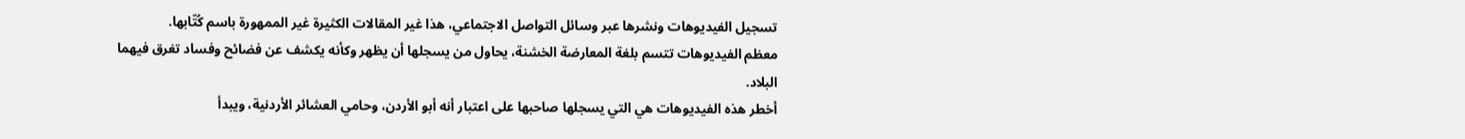تسجيل الفيديوهات ونشرها عبر وسائل التواصل الاجتماعي، هذا غير المقالات الكثيرة غير الممهورة باسم كُتّابها.
معظم الفيديوهات تتسم بلغة المعارضة الخشنة، يحاول من يسجلها أن يظهر وكأنه يكشف عن فضائح وفساد تغرق فيهما البلاد.
أخطر هذه الفيديوهات هي التي يسجلها صاحبها على اعتبار أنه أبو الأردن، وحامي العشائر الأردنية، ويبدأ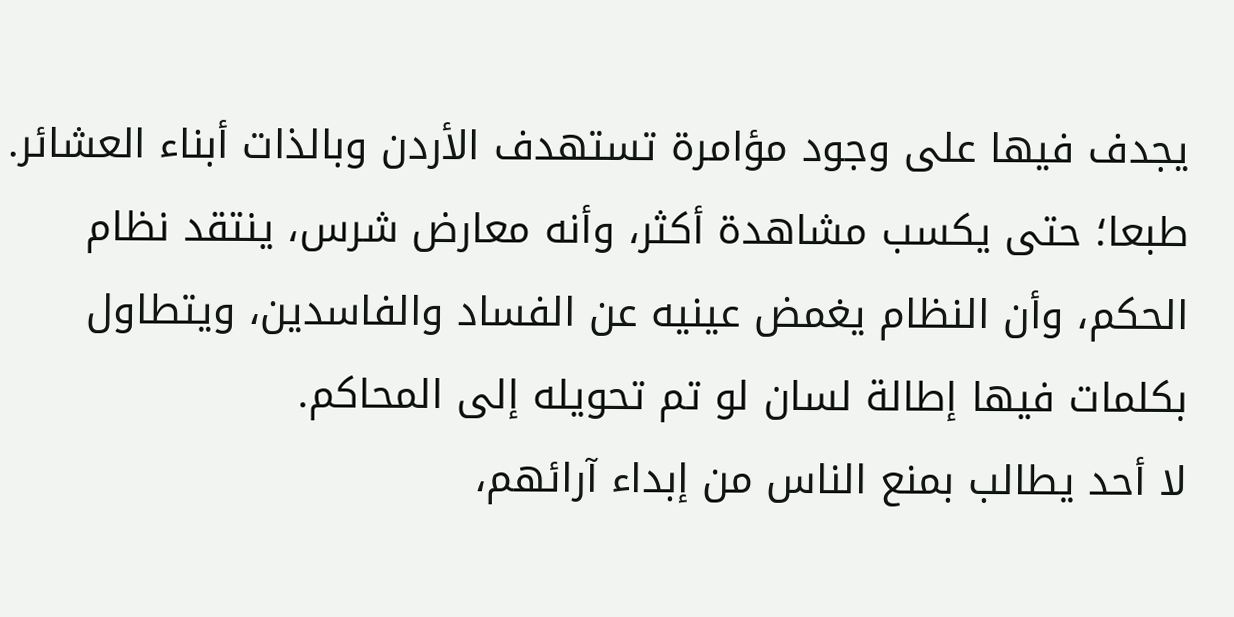يجدف فيها على وجود مؤامرة تستهدف الأردن وبالذات أبناء العشائر.
طبعا؛ حتى يكسب مشاهدة أكثر، وأنه معارض شرس، ينتقد نظام الحكم، وأن النظام يغمض عينيه عن الفساد والفاسدين، ويتطاول بكلمات فيها إطالة لسان لو تم تحويله إلى المحاكم.
لا أحد يطالب بمنع الناس من إبداء آرائهم،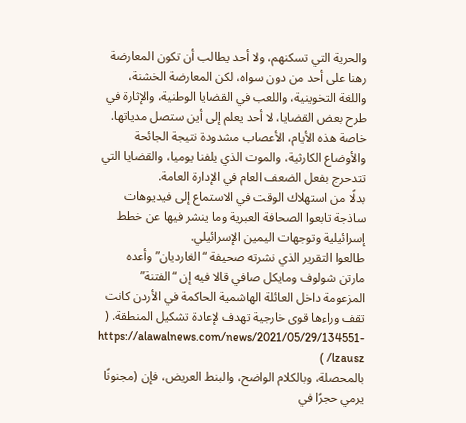والحرية التي تسكنهم، ولا أحد يطالب أن تكون المعارضة رهنا على أحد من دون سواه، لكن المعارضة الخشنة، واللغة التخوينية، واللعب في القضايا الوطنية، والإثارة في طرح بعض القضايا، لا أحد يعلم إلى أين ستصل مدياتها. خاصة هذه الأيام، الأعصاب مشدودة نتيجة الجائحة والأوضاع الكارثية، والموت الذي يلفنا يوميا، والقضايا التي تتدحرج بفعل الضعف العام في الإدارة العامة.
بدلًا من استهلاك الوقت في الاستماع إلى فيديوهات ساذجة تابعوا الصحافة العبرية وما ينشر فيها عن خطط إسرائيلية وتوجهات اليمين الإسرائيلي.
طالعوا التقرير الذي نشرته صحيفة “الغارديان” وأعده مارتن شولوف ومايكل صافي قالا فيه إن “الفتنة” المزعومة داخل العائلة الهاشمية الحاكمة في الأردن كانت تقف وراءها قوى خارجية تهدف لإعادة تشكيل المنطقة. ( https://alawalnews.com/news/2021/05/29/134551-lzausz/ )
بالمحصلة، وبالكلام الواضح، والبنط العريض، فإن (مجنونًا يرمي حجرًا في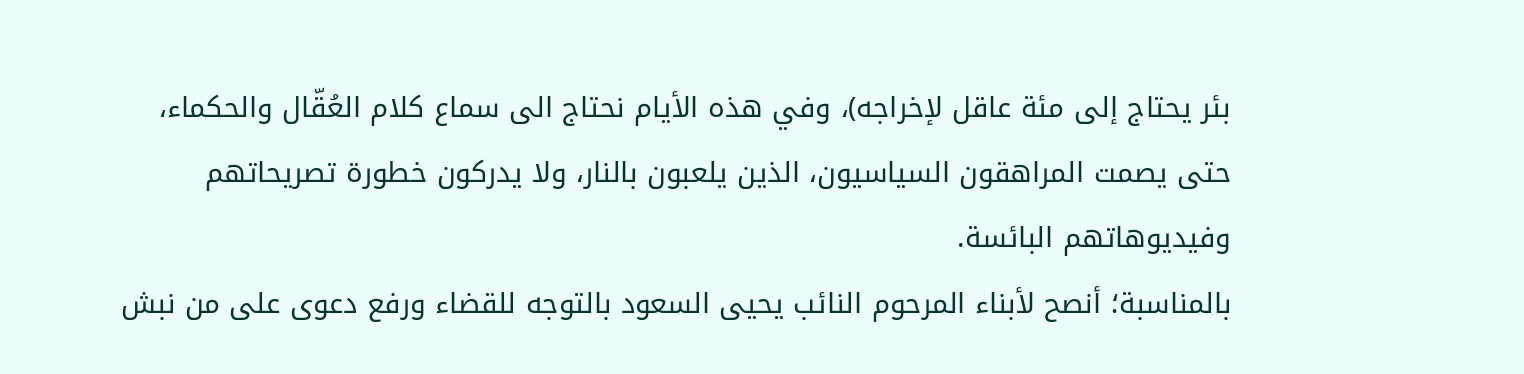بئر يحتاج إلى مئة عاقل لإخراجه)، وفي هذه الأيام نحتاج الى سماع كلام العُقّال والحكماء، حتى يصمت المراهقون السياسيون، الذين يلعبون بالنار، ولا يدركون خطورة تصريحاتهم وفيديوهاتهم البائسة.
بالمناسبة؛ أنصح لأبناء المرحوم النائب يحيى السعود بالتوجه للقضاء ورفع دعوى على من نبش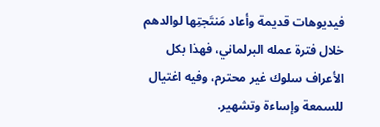فيديوهات قديمة وأعاد مَنتَجتِها لوالدهم خلال فترة عمله البرلماني، فهذا بكل الأعراف سلوك غير محترم، وفيه اغتيال للسمعة وإساءة وتشهير.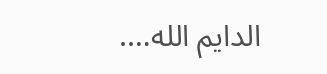الدايم الله….